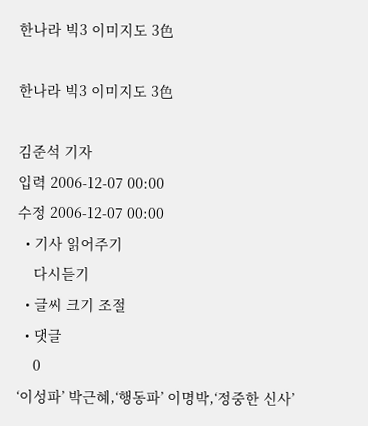한나라 빅3 이미지도 3色

한나라 빅3 이미지도 3色

김준석 기자
입력 2006-12-07 00:00
수정 2006-12-07 00:00
  • 기사 읽어주기
    다시듣기
  • 글씨 크기 조절
  • 댓글
    0
‘이성파’ 박근혜,‘행동파’ 이명박,‘정중한 신사’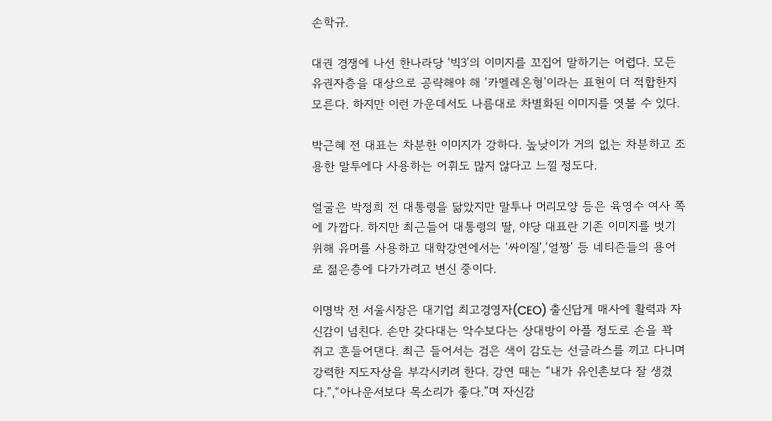손학규.

대권 경쟁에 나선 한나라당 ‘빅3’의 이미지를 꼬집어 말하기는 어렵다. 모든 유권자층을 대상으로 공략해야 해 ‘카멜레온형’이라는 표현이 더 적합한지 모른다. 하지만 이런 가운데서도 나름대로 차별화된 이미지를 엿볼 수 있다.

박근혜 전 대표는 차분한 이미지가 강하다. 높낮이가 거의 없는 차분하고 조용한 말투에다 사용하는 어휘도 많지 않다고 느낄 정도다.

얼굴은 박정희 전 대통령을 닮았지만 말투나 머리모양 등은 육영수 여사 쪽에 가깝다. 하지만 최근들어 대통령의 딸, 야당 대표란 기존 이미지를 벗기 위해 유머를 사용하고 대학강연에서는 ‘싸이질’,‘얼짱’ 등 네티즌들의 용어로 젊은층에 다가가려고 변신 중이다.

이명박 전 서울시장은 대기업 최고경영자(CEO) 출신답게 매사에 활력과 자신감이 넘친다. 손만 갖다대는 악수보다는 상대방이 아플 정도로 손을 꽉 쥐고 흔들어댄다. 최근 들어서는 검은 색이 감도는 선글라스를 끼고 다니며 강력한 지도자상을 부각시키려 한다. 강연 때는 “내가 유인촌보다 잘 생겼다.”,“아나운서보다 목소리가 좋다.”며 자신감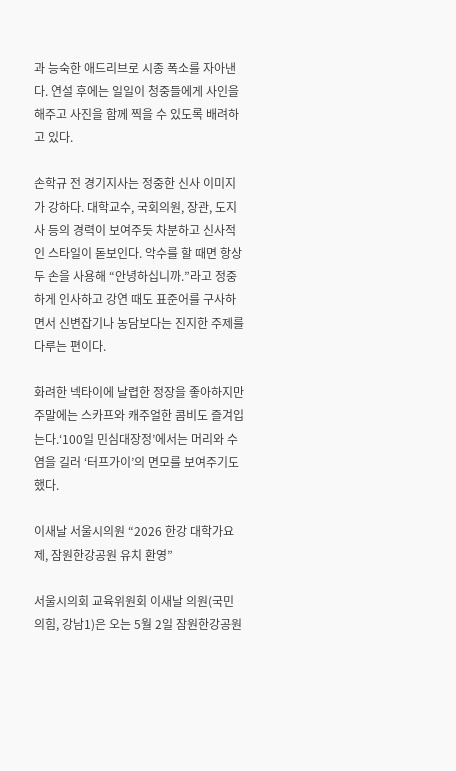과 능숙한 애드리브로 시종 폭소를 자아낸다. 연설 후에는 일일이 청중들에게 사인을 해주고 사진을 함께 찍을 수 있도록 배려하고 있다.

손학규 전 경기지사는 정중한 신사 이미지가 강하다. 대학교수, 국회의원, 장관, 도지사 등의 경력이 보여주듯 차분하고 신사적인 스타일이 돋보인다. 악수를 할 때면 항상 두 손을 사용해 “안녕하십니까.”라고 정중하게 인사하고 강연 때도 표준어를 구사하면서 신변잡기나 농담보다는 진지한 주제를 다루는 편이다.

화려한 넥타이에 날렵한 정장을 좋아하지만 주말에는 스카프와 캐주얼한 콤비도 즐겨입는다.‘100일 민심대장정’에서는 머리와 수염을 길러 ‘터프가이’의 면모를 보여주기도 했다.

이새날 서울시의원 “2026 한강 대학가요제, 잠원한강공원 유치 환영”

서울시의회 교육위원회 이새날 의원(국민의힘, 강남1)은 오는 5월 2일 잠원한강공원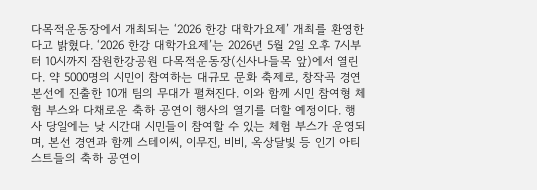다목적운동장에서 개최되는 ‘2026 한강 대학가요제’ 개최를 환영한다고 밝혔다. ‘2026 한강 대학가요제’는 2026년 5월 2일 오후 7시부터 10시까지 잠원한강공원 다목적운동장(신사나들목 앞)에서 열린다. 약 5000명의 시민이 참여하는 대규모 문화 축제로, 창작곡 경연 본선에 진출한 10개 팀의 무대가 펼쳐진다. 이와 함께 시민 참여형 체험 부스와 다채로운 축하 공연이 행사의 열기를 더할 예정이다. 행사 당일에는 낮 시간대 시민들이 참여할 수 있는 체험 부스가 운영되며, 본선 경연과 함께 스테이씨, 이무진, 비비, 옥상달빛 등 인기 아티스트들의 축하 공연이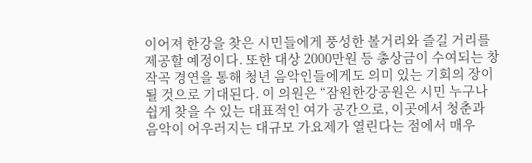이어져 한강을 찾은 시민들에게 풍성한 볼거리와 즐길 거리를 제공할 예정이다. 또한 대상 2000만원 등 총상금이 수여되는 창작곡 경연을 통해 청년 음악인들에게도 의미 있는 기회의 장이 될 것으로 기대된다. 이 의원은 “잠원한강공원은 시민 누구나 쉽게 찾을 수 있는 대표적인 여가 공간으로, 이곳에서 청춘과 음악이 어우러지는 대규모 가요제가 열린다는 점에서 매우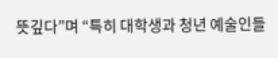뜻깊다”며 “특히 대학생과 청년 예술인들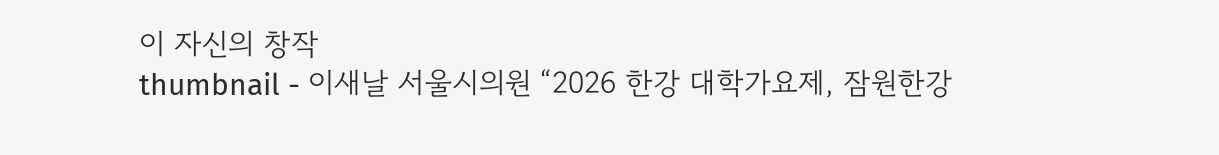이 자신의 창작
thumbnail - 이새날 서울시의원 “2026 한강 대학가요제, 잠원한강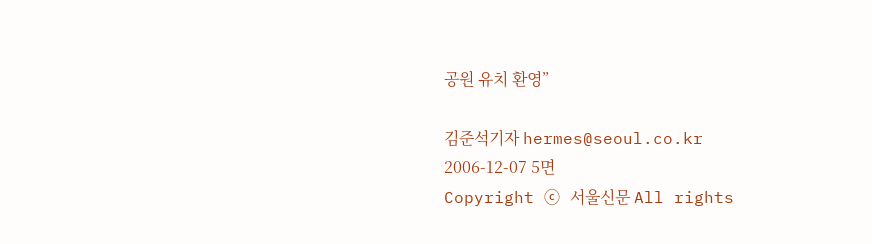공원 유치 환영”

김준석기자 hermes@seoul.co.kr
2006-12-07 5면
Copyright ⓒ 서울신문 All rights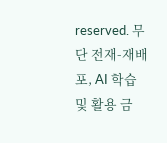reserved. 무단 전재-재배포, AI 학습 및 활용 금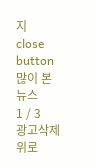지
close button
많이 본 뉴스
1 / 3
광고삭제
위로